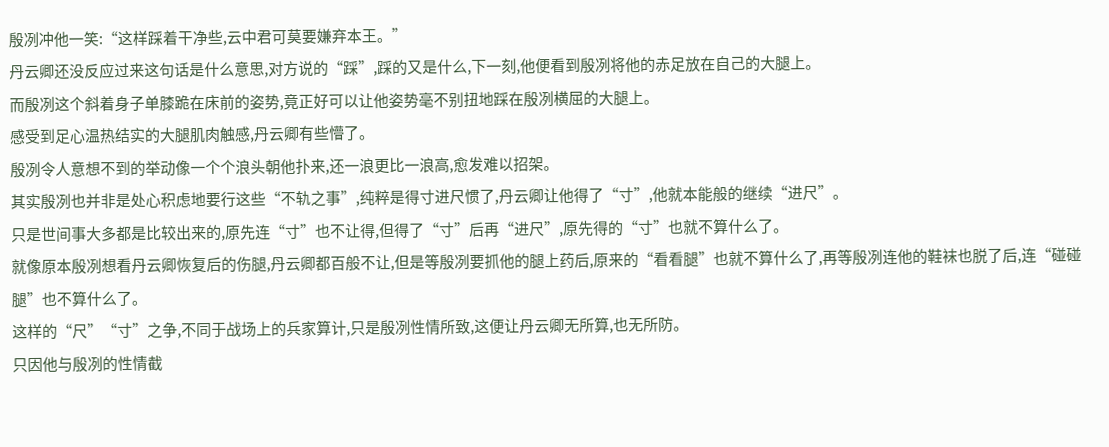殷冽冲他一笑:“这样踩着干净些,云中君可莫要嫌弃本王。”
丹云卿还没反应过来这句话是什么意思,对方说的“踩”,踩的又是什么,下一刻,他便看到殷冽将他的赤足放在自己的大腿上。
而殷冽这个斜着身子单膝跪在床前的姿势,竟正好可以让他姿势毫不别扭地踩在殷冽横屈的大腿上。
感受到足心温热结实的大腿肌肉触感,丹云卿有些懵了。
殷冽令人意想不到的举动像一个个浪头朝他扑来,还一浪更比一浪高,愈发难以招架。
其实殷冽也并非是处心积虑地要行这些“不轨之事”,纯粹是得寸进尺惯了,丹云卿让他得了“寸”,他就本能般的继续“进尺”。
只是世间事大多都是比较出来的,原先连“寸”也不让得,但得了“寸”后再“进尺”,原先得的“寸”也就不算什么了。
就像原本殷冽想看丹云卿恢复后的伤腿,丹云卿都百般不让,但是等殷冽要抓他的腿上药后,原来的“看看腿”也就不算什么了,再等殷冽连他的鞋袜也脱了后,连“碰碰腿”也不算什么了。
这样的“尺”“寸”之争,不同于战场上的兵家算计,只是殷冽性情所致,这便让丹云卿无所算,也无所防。
只因他与殷冽的性情截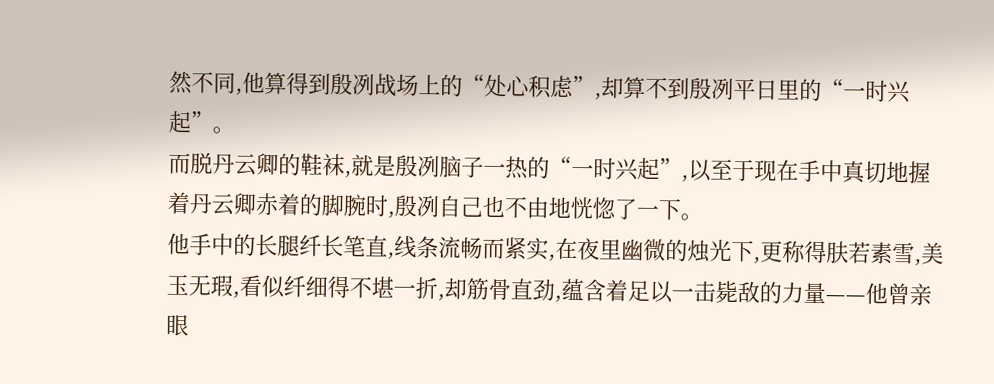然不同,他算得到殷冽战场上的“处心积虑”,却算不到殷冽平日里的“一时兴起”。
而脱丹云卿的鞋袜,就是殷冽脑子一热的“一时兴起”,以至于现在手中真切地握着丹云卿赤着的脚腕时,殷冽自己也不由地恍惚了一下。
他手中的长腿纤长笔直,线条流畅而紧实,在夜里幽微的烛光下,更称得肤若素雪,美玉无瑕,看似纤细得不堪一折,却筋骨直劲,蕴含着足以一击毙敌的力量——他曾亲眼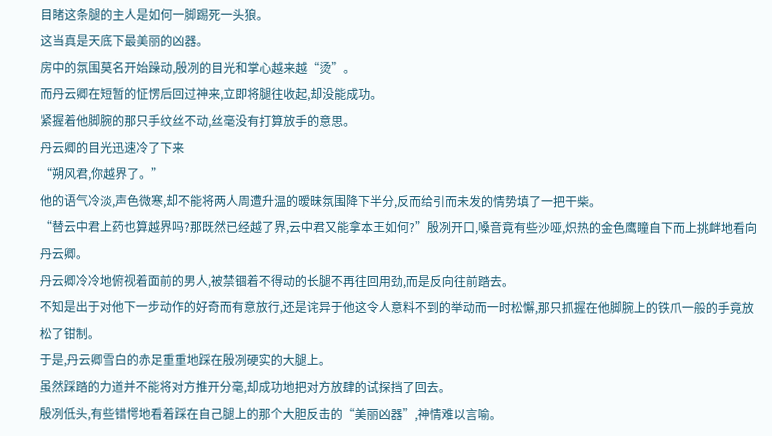目睹这条腿的主人是如何一脚踢死一头狼。
这当真是天底下最美丽的凶器。
房中的氛围莫名开始躁动,殷冽的目光和掌心越来越“烫”。
而丹云卿在短暂的怔愣后回过神来,立即将腿往收起,却没能成功。
紧握着他脚腕的那只手纹丝不动,丝毫没有打算放手的意思。
丹云卿的目光迅速冷了下来
“朔风君,你越界了。”
他的语气冷淡,声色微寒,却不能将两人周遭升温的暧昧氛围降下半分,反而给引而未发的情势填了一把干柴。
“替云中君上药也算越界吗?那既然已经越了界,云中君又能拿本王如何?”殷冽开口,嗓音竟有些沙哑,炽热的金色鹰瞳自下而上挑衅地看向丹云卿。
丹云卿冷冷地俯视着面前的男人,被禁锢着不得动的长腿不再往回用劲,而是反向往前踏去。
不知是出于对他下一步动作的好奇而有意放行,还是诧异于他这令人意料不到的举动而一时松懈,那只抓握在他脚腕上的铁爪一般的手竟放松了钳制。
于是,丹云卿雪白的赤足重重地踩在殷冽硬实的大腿上。
虽然踩踏的力道并不能将对方推开分毫,却成功地把对方放肆的试探挡了回去。
殷冽低头,有些错愕地看着踩在自己腿上的那个大胆反击的“美丽凶器”,神情难以言喻。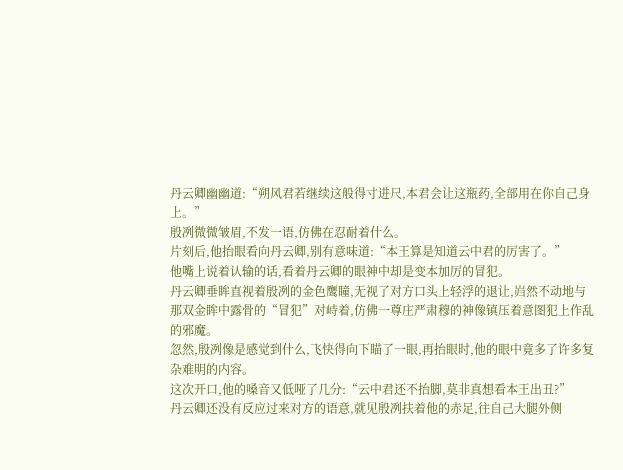丹云卿幽幽道:“朔风君若继续这般得寸进尺,本君会让这瓶药,全部用在你自己身上。”
殷冽微微皱眉,不发一语,仿佛在忍耐着什么。
片刻后,他抬眼看向丹云卿,别有意味道:“本王算是知道云中君的厉害了。”
他嘴上说着认输的话,看着丹云卿的眼神中却是变本加厉的冒犯。
丹云卿垂眸直视着殷冽的金色鹰瞳,无视了对方口头上轻浮的退让,岿然不动地与那双金眸中露骨的“冒犯”对峙着,仿佛一尊庄严肃穆的神像镇压着意图犯上作乱的邪魔。
忽然,殷冽像是感觉到什么,飞快得向下瞄了一眼,再抬眼时,他的眼中竟多了许多复杂难明的内容。
这次开口,他的嗓音又低哑了几分:“云中君还不抬脚,莫非真想看本王出丑?”
丹云卿还没有反应过来对方的语意,就见殷冽扶着他的赤足,往自己大腿外侧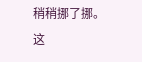稍稍挪了挪。
这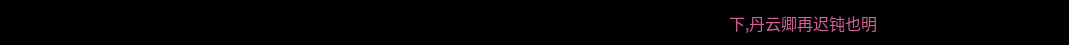下,丹云卿再迟钝也明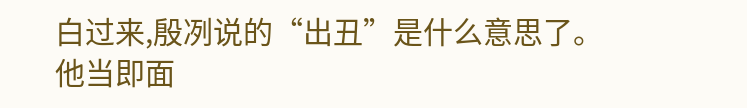白过来,殷冽说的“出丑”是什么意思了。
他当即面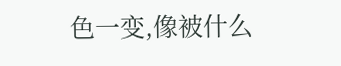色一变,像被什么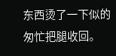东西烫了一下似的匆忙把腿收回。